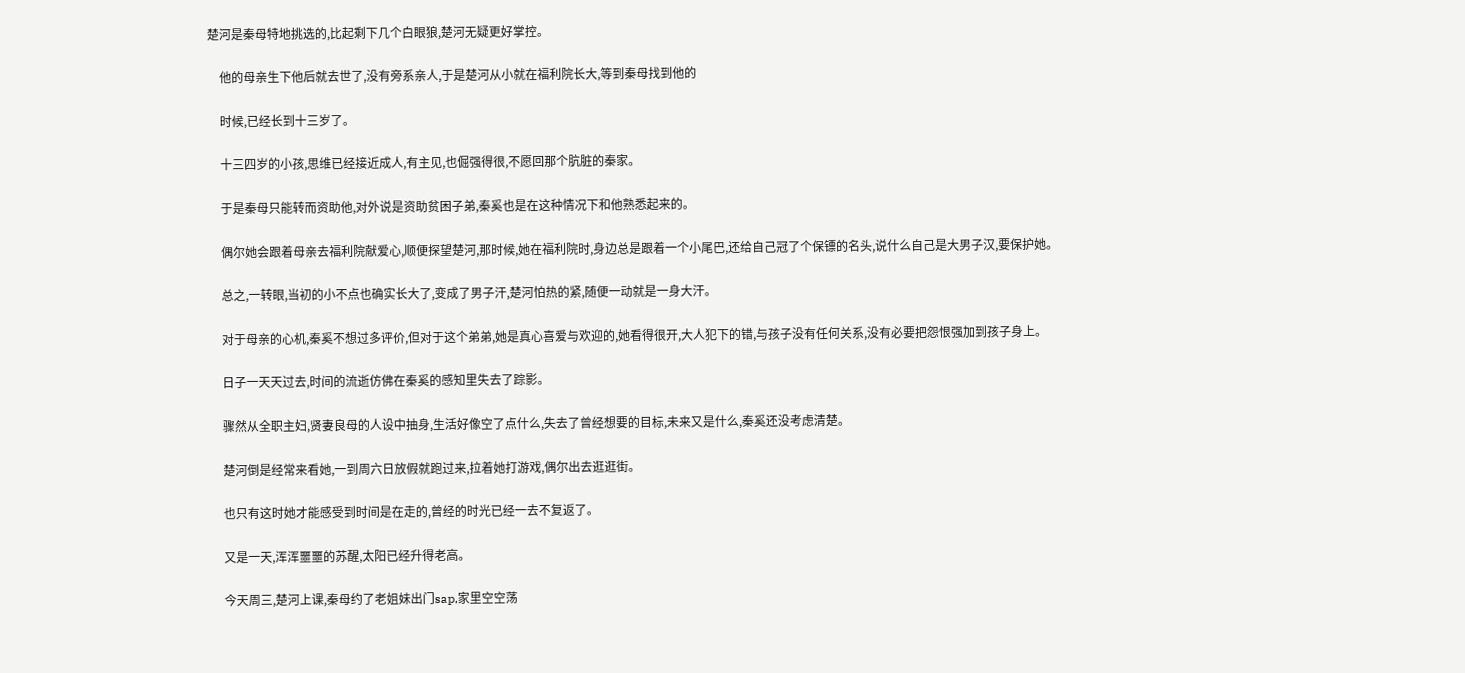楚河是秦母特地挑选的,比起剩下几个白眼狼,楚河无疑更好掌控。

    他的母亲生下他后就去世了,没有旁系亲人,于是楚河从小就在福利院长大,等到秦母找到他的

    时候,已经长到十三岁了。

    十三四岁的小孩,思维已经接近成人,有主见,也倔强得很,不愿回那个肮脏的秦家。

    于是秦母只能转而资助他,对外说是资助贫困子弟,秦奚也是在这种情况下和他熟悉起来的。

    偶尔她会跟着母亲去福利院献爱心,顺便探望楚河,那时候,她在福利院时,身边总是跟着一个小尾巴,还给自己冠了个保镖的名头,说什么自己是大男子汉,要保护她。

    总之,一转眼,当初的小不点也确实长大了,变成了男子汗,楚河怕热的紧,随便一动就是一身大汗。

    对于母亲的心机,秦奚不想过多评价,但对于这个弟弟,她是真心喜爱与欢迎的,她看得很开,大人犯下的错,与孩子没有任何关系,没有必要把怨恨强加到孩子身上。

    日子一天天过去,时间的流逝仿佛在秦奚的感知里失去了踪影。

    骤然从全职主妇,贤妻良母的人设中抽身,生活好像空了点什么,失去了曾经想要的目标,未来又是什么,秦奚还没考虑清楚。

    楚河倒是经常来看她,一到周六日放假就跑过来,拉着她打游戏,偶尔出去逛逛街。

    也只有这时她才能感受到时间是在走的,曾经的时光已经一去不复返了。

    又是一天,浑浑噩噩的苏醒,太阳已经升得老高。

    今天周三,楚河上课,秦母约了老姐妹出门sap,家里空空荡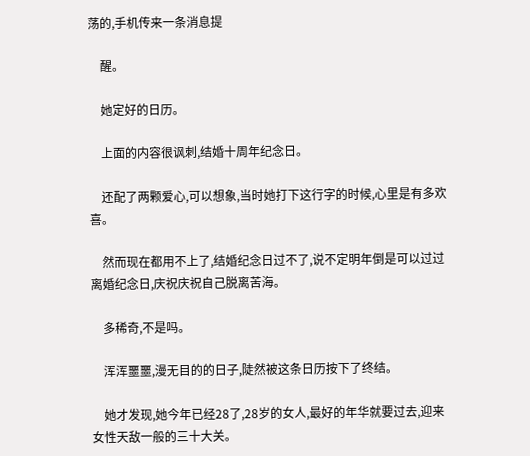荡的,手机传来一条消息提

    醒。

    她定好的日历。

    上面的内容很讽刺,结婚十周年纪念日。

    还配了两颗爱心,可以想象,当时她打下这行字的时候,心里是有多欢喜。

    然而现在都用不上了,结婚纪念日过不了,说不定明年倒是可以过过离婚纪念日,庆祝庆祝自己脱离苦海。

    多稀奇,不是吗。

    浑浑噩噩,漫无目的的日子,陡然被这条日历按下了终结。

    她才发现,她今年已经28了,28岁的女人,最好的年华就要过去,迎来女性天敌一般的三十大关。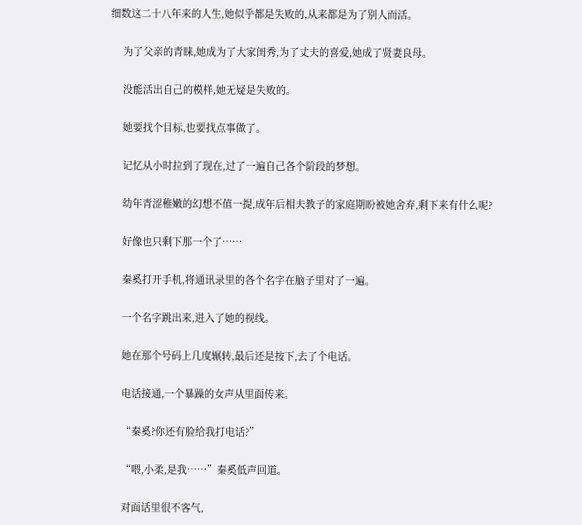细数这二十八年来的人生,她似乎都是失败的,从来都是为了别人而活。

    为了父亲的青睐,她成为了大家闺秀,为了丈夫的喜爱,她成了贤妻良母。

    没能活出自己的模样,她无疑是失败的。

    她要找个目标,也要找点事做了。

    记忆从小时拉到了现在,过了一遍自己各个阶段的梦想。

    幼年青涩稚嫩的幻想不值一提,成年后相夫教子的家庭期盼被她舍弃,剩下来有什么呢?

    好像也只剩下那一个了……

    秦奚打开手机,将通讯录里的各个名字在脑子里对了一遍。

    一个名字跳出来,进入了她的视线。

    她在那个号码上几度辗转,最后还是按下,去了个电话。

    电话接通,一个暴躁的女声从里面传来。

    “秦奚?你还有脸给我打电话?”

    “喂,小柔,是我……”秦奚低声回道。

    对面话里很不客气,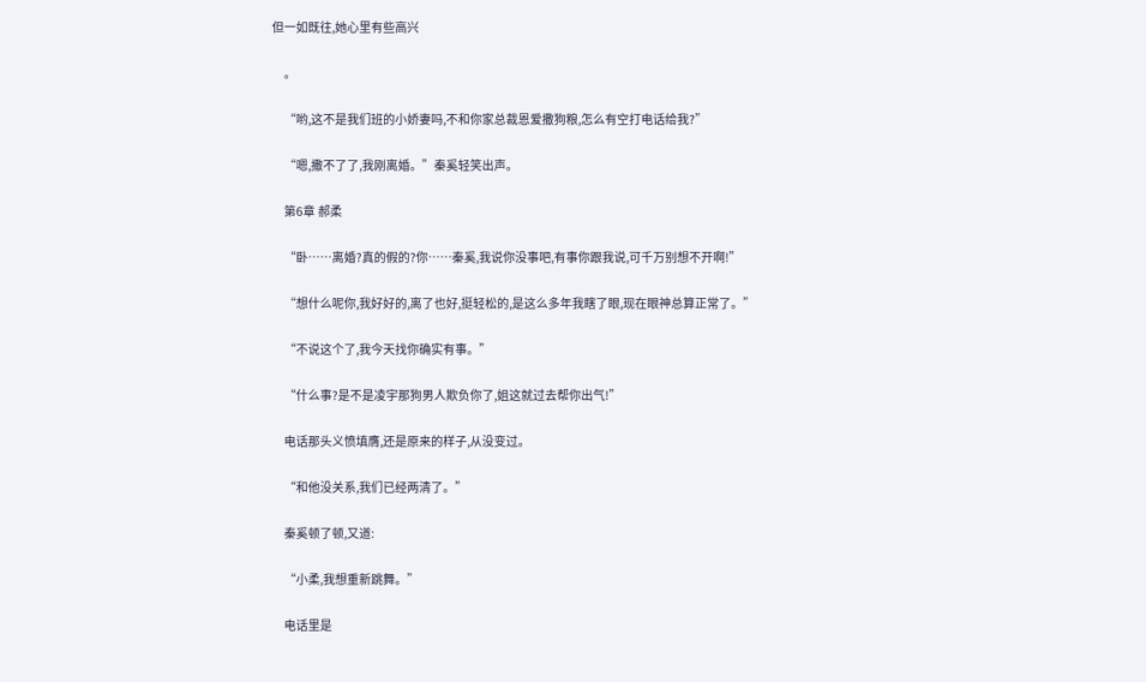但一如既往,她心里有些高兴

    。

    “哟,这不是我们班的小娇妻吗,不和你家总裁恩爱撒狗粮,怎么有空打电话给我?”

    “嗯,撒不了了,我刚离婚。”秦奚轻笑出声。

    第6章 郝柔

    “卧……离婚?真的假的?你……秦奚,我说你没事吧,有事你跟我说,可千万别想不开啊!”

    “想什么呢你,我好好的,离了也好,挺轻松的,是这么多年我瞎了眼,现在眼神总算正常了。”

    “不说这个了,我今天找你确实有事。”

    “什么事?是不是凌宇那狗男人欺负你了,姐这就过去帮你出气!”

    电话那头义愤填膺,还是原来的样子,从没变过。

    “和他没关系,我们已经两清了。”

    秦奚顿了顿,又道:

    “小柔,我想重新跳舞。”

    电话里是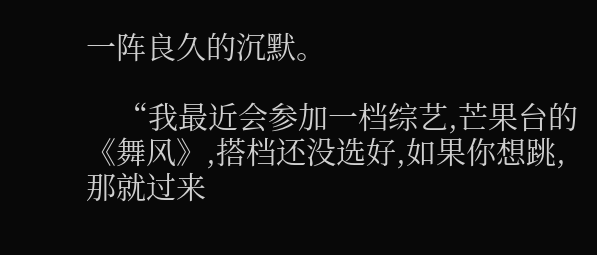一阵良久的沉默。

    “我最近会参加一档综艺,芒果台的《舞风》,搭档还没选好,如果你想跳,那就过来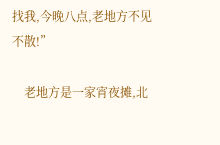找我,今晚八点,老地方不见不散!”

    老地方是一家宵夜摊,北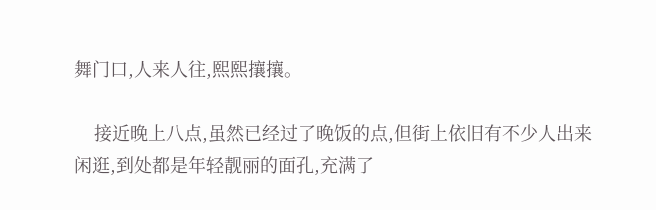舞门口,人来人往,熙熙攘攘。

    接近晚上八点,虽然已经过了晚饭的点,但街上依旧有不少人出来闲逛,到处都是年轻靓丽的面孔,充满了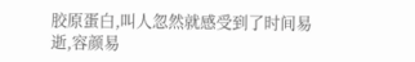胶原蛋白,叫人忽然就感受到了时间易逝,容颜易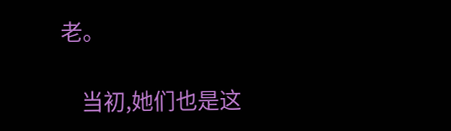老。

    当初,她们也是这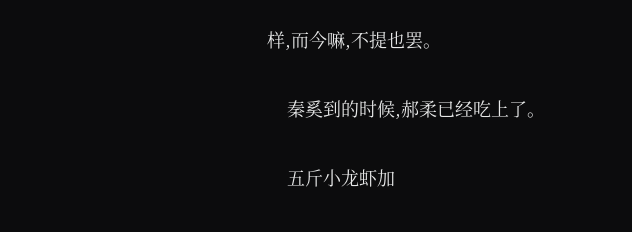样,而今嘛,不提也罢。

    秦奚到的时候,郝柔已经吃上了。

    五斤小龙虾加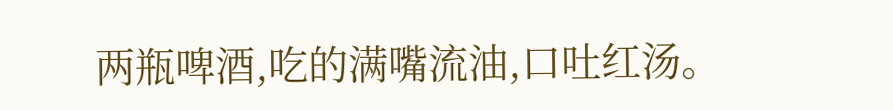两瓶啤酒,吃的满嘴流油,口吐红汤。